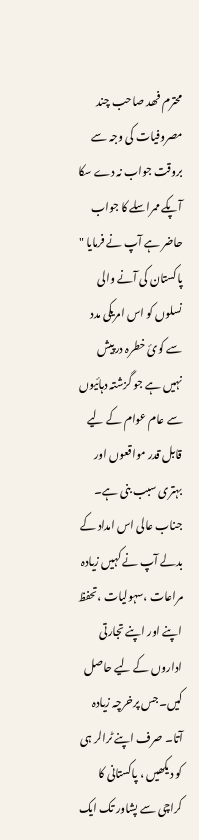محترم فھد صاحب چند مصروفیات کی وجہ سے بروقت جواب نہ دے سکا آپکے ممراسلے کا جواب حاضر ہے آپ نے فرمایا "
پاکستان کی آنے والی نسلوں کو اس امريکی مدد سے کوئ خطرہ درپيش نہيں ہے جو گزشتہ دہائيوں سے عام عوام کے ليے قابل قدر مواقعوں اور بہتری سبب بنی ہے۔
جناب عالی اس امداد کے بدلے آپ نے کہیں زیادہ مراعات ،سہولیات ،تحفظ اپنے اور اپنے تجارتی اداروں کے لیے حاصل کیں۔جس پرخرچہ زیادہ آتا۔ صرف اپنے ٹرالر ہی کو دیکھیں ، پاکستانی کا کراچی سے پشاور تک ایک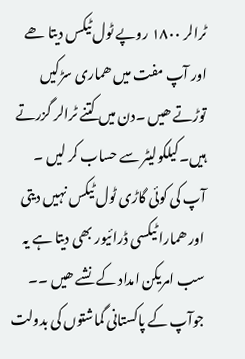ٹرالر ۱۸۰۰ روپے ٹول ٹیکس دیتا ھے اور آپ مفت میں ھماری سڑکیں توڑتے ھیں ۔دن میں کتنے ٹرالر گزرتے ہیں۔کیلکولیٹر سے حساب کر لیں ۔ آپ کی کوئی گاڑی ٹول ٹیکس نہیں دیتی اور ھمارا ٹیکسی ڈرائیور بھی دیتا ہے یہ سب امریکن امداد کے نشے ھیں ۔۔ جوآپ کے پاکستانی گماشتوں کی بدولت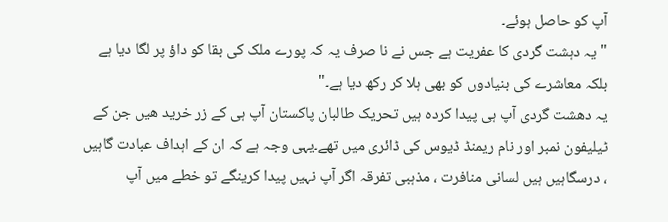آپ کو حاصل ہوئے۔
"يہ دہشت گردی کا عفريت ہے جس نے نا صرف يہ کہ پورے ملک کی بقا کو داؤ پر لگا ديا ہے بلکہ معاشرے کی بنيادوں کو بھی ہلا کر رکھ ديا ہے۔"
یہ دھشت گردی آپ ہی پیدا کردہ ہیں تحریک طالبان پاکستان آپ ہی کے زر خرید ھیں جن کے ٹیلیفون نمبر اور نام ریمنڈ ڈیوس کی ڈائری میں تھے۔یہی وجہ ہے کہ ان کے اہداف عبادت گاہیں ، درسگاہیں ہیں لسانی منافرت ، مذہبی تفرقہ اگر آپ نہیں پیدا کرینگے تو خطے میں آپ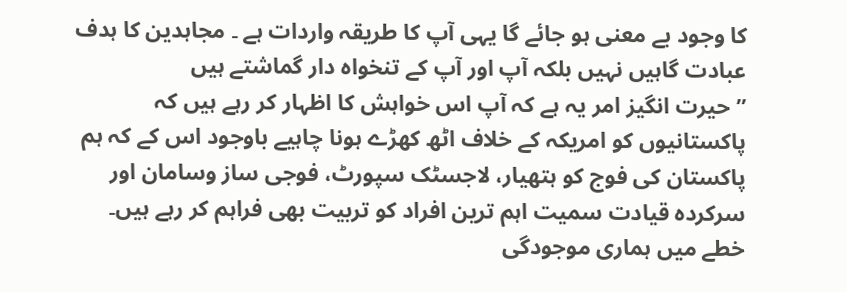کا وجود بے معنی ہو جائے گا یہی آپ کا طریقہ واردات ہے ۔ مجاہدین کا ہدف عبادت گاہیں نہیں بلکہ آپ اور آپ کے تنخواہ دار گماشتے ہیں
” حيرت انگيز امر يہ ہے کہ آپ اس خواہش کا اظہار کر رہے ہيں کہ پاکستانيوں کو امريکہ کے خلاف اٹھ کھڑے ہونا چاہيے باوجود اس کے کہ ہم پاکستان کی فوج کو ہتھيار، لاجسٹک سپورٹ، فوجی ساز وسامان اور سرکردہ قيادت سميت اہم ترين افراد کو تربيت بھی فراہم کر رہے ہيں۔ خطے ميں ہماری موجودگی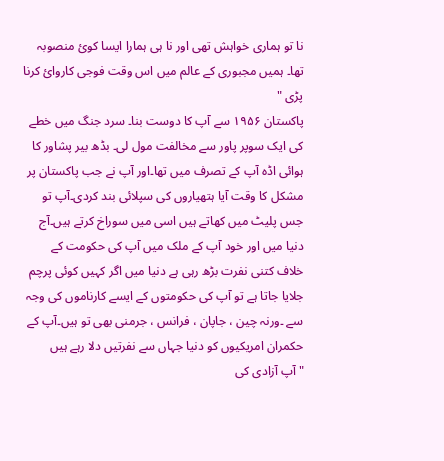نا تو ہماری خواہش تھی اور نا ہی ہمارا ايسا کوئ منصوبہ تھا۔ ہميں مجبوری کے عالم ميں اس وقت فوجی کاروائ کرنا پڑی "
پاکستان ۱۹۵۶ سے آپ کا دوست بنا۔ سرد جنگ میں خطے کی ایک سوپر پاور سے مخالفت مول لی۔ بڈھ بیر پشاور کا ہوائی اڈہ آپ کے تصرف میں تھا۔اور آپ نے جب پاکستان پر مشکل کا وقت آیا ہتھیاروں کی سپلائی بند کردی۔آپ تو جس پلیٹ میں کھاتے ہیں اسی میں سوراخ کرتے ہیں۔آج دنیا میں اور خود آپ کے ملک میں آپ کی حکومت کے خلاف کتنی نفرت بڑھ رہی ہے دنیا میں اگر کہیں کوئی پرچم جلایا جاتا ہے تو آپ کی حکومتوں کے ایسے کارناموں کی وجہ سے ۔ورنہ چین ، جاپان ، فرانس ، جرمنی بھی تو ہیں۔آپ کے حکمران امریکیوں کو دنیا جہاں سے نفرتیں دلا رہے ہیں
" آپ آزادی کی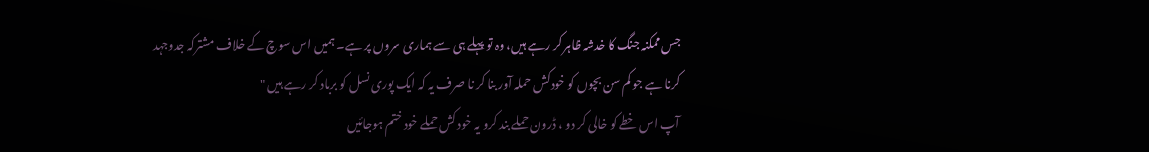جس ممکنہ جنگ کا خدشہ ظاہر کر رہے ہيں، وہ تو پہلے ہی سے ہماری سروں پر ہے۔ ہميں اس سوچ کے خلاف مشترکہ جدوجہد کرنا ہے جو کم سن بچوں کو خودکش حملہ آور بنا کر نا صرف يہ کہ ايک پوری نسل کو برباد کر رہے ہيں "
آپ اس خطے کو خالی کر دو ، ڈرون حملے بند کرو یہ خود کش حملے خود ختم ہوجائیں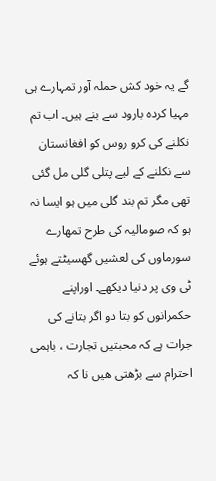گے یہ خود کش حملہ آور تمہارے ہی مہیا کردہ بارود سے بنے ہیں۔ اب تم نکلنے کی کرو روس کو افغانستان سے نکلنے کے لیے پتلی گلی مل گئی تھی مگر تم بند گلی میں ہو ایسا نہ ہو کہ صومالیہ کی طرح تمھارے سورماوں کی لعشیں گھسیٹتے ہوئے ٹی وی پر دنیا دیکھے۔ اوراپنے حکمرانوں کو بتا دو اگر بتانے کی جرات ہے کہ محبتیں تجارت ، باہمی احترام سے بڑھتی ھیں نا کہ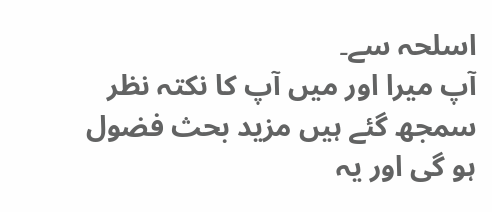اسلحہ سے۔
آپ میرا اور میں آپ کا نکتہ نظر سمجھ گئے ہیں مزید بحث فضول ہو گی اور یہ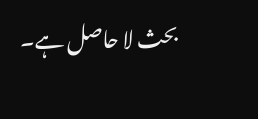بحث لا حاصل ہے۔